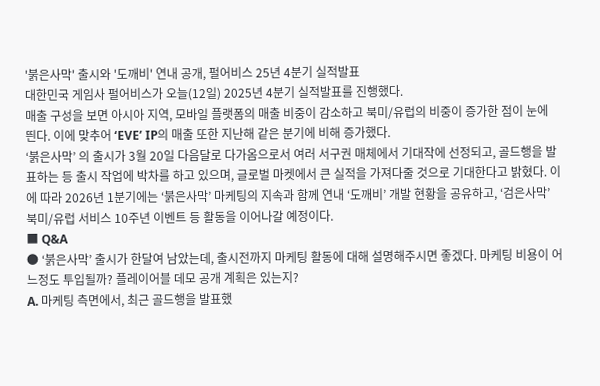'붉은사막' 출시와 '도깨비' 연내 공개, 펄어비스 25년 4분기 실적발표
대한민국 게임사 펄어비스가 오늘(12일) 2025년 4분기 실적발표를 진행했다.
매출 구성을 보면 아시아 지역, 모바일 플랫폼의 매출 비중이 감소하고 북미/유럽의 비중이 증가한 점이 눈에 띈다. 이에 맞추어 ‘EVE’ IP의 매출 또한 지난해 같은 분기에 비해 증가했다.
‘붉은사막’ 의 출시가 3월 20일 다음달로 다가옴으로서 여러 서구권 매체에서 기대작에 선정되고, 골드행을 발표하는 등 출시 작업에 박차를 하고 있으며, 글로벌 마켓에서 큰 실적을 가져다줄 것으로 기대한다고 밝혔다. 이에 따라 2026년 1분기에는 ‘붉은사막’ 마케팅의 지속과 함께 연내 ‘도깨비’ 개발 현황을 공유하고, ‘검은사막’ 북미/유럽 서비스 10주년 이벤트 등 활동을 이어나갈 예정이다.
■ Q&A
● ‘붉은사막’ 출시가 한달여 남았는데, 출시전까지 마케팅 활동에 대해 설명해주시면 좋겠다. 마케팅 비용이 어느정도 투입될까? 플레이어블 데모 공개 계획은 있는지?
A. 마케팅 측면에서, 최근 골드행을 발표했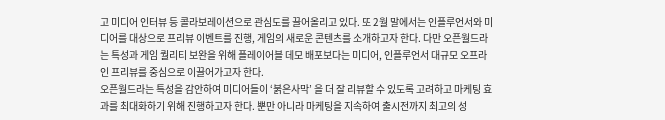고 미디어 인터뷰 등 콜라보레이션으로 관심도를 끌어올리고 있다. 또 2월 말에서는 인플루언서와 미디어를 대상으로 프리뷰 이벤트를 진행, 게임의 새로운 콘텐츠를 소개하고자 한다. 다만 오픈월드라는 특성과 게임 퀄리티 보완을 위해 플레이어블 데모 배포보다는 미디어, 인플루언서 대규모 오프라인 프리뷰를 중심으로 이끌어가고자 한다.
오픈월드라는 특성을 감안하여 미디어들이 ‘붉은사막’ 을 더 잘 리뷰할 수 있도록 고려하고 마케팅 효과를 최대화하기 위해 진행하고자 한다. 뿐만 아니라 마케팅을 지속하여 출시전까지 최고의 성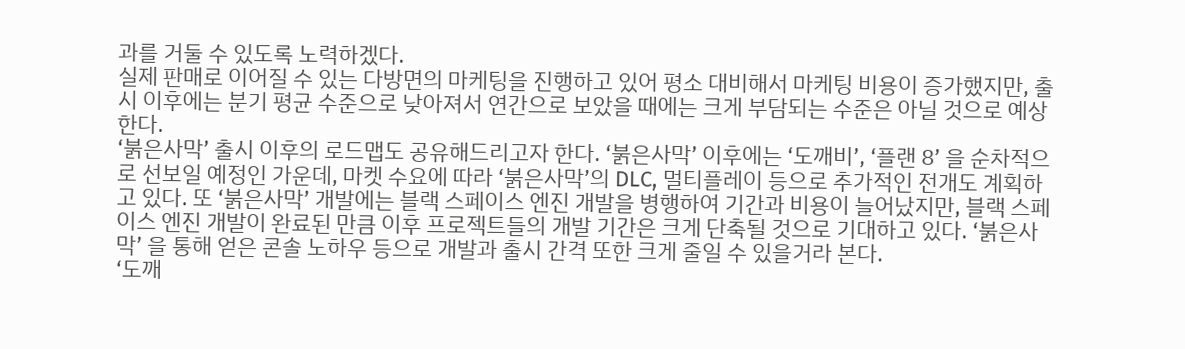과를 거둘 수 있도록 노력하겠다.
실제 판매로 이어질 수 있는 다방면의 마케팅을 진행하고 있어 평소 대비해서 마케팅 비용이 증가했지만, 출시 이후에는 분기 평균 수준으로 낮아져서 연간으로 보았을 때에는 크게 부담되는 수준은 아닐 것으로 예상한다.
‘붉은사막’ 출시 이후의 로드맵도 공유해드리고자 한다. ‘붉은사막’ 이후에는 ‘도깨비’, ‘플랜 8’ 을 순차적으로 선보일 예정인 가운데, 마켓 수요에 따라 ‘붉은사막’의 DLC, 멀티플레이 등으로 추가적인 전개도 계획하고 있다. 또 ‘붉은사막’ 개발에는 블랙 스페이스 엔진 개발을 병행하여 기간과 비용이 늘어났지만, 블랙 스페이스 엔진 개발이 완료된 만큼 이후 프로젝트들의 개발 기간은 크게 단축될 것으로 기대하고 있다. ‘붉은사막’ 을 통해 얻은 콘솔 노하우 등으로 개발과 출시 간격 또한 크게 줄일 수 있을거라 본다.
‘도깨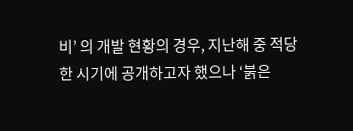비’ 의 개발 현황의 경우, 지난해 중 적당한 시기에 공개하고자 했으나 ‘붉은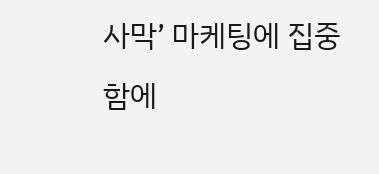사막’ 마케팅에 집중함에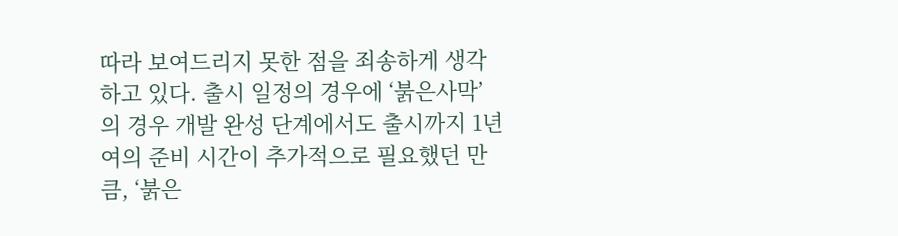따라 보여드리지 못한 점을 죄송하게 생각하고 있다. 출시 일정의 경우에 ‘붉은사막’ 의 경우 개발 완성 단계에서도 출시까지 1년여의 준비 시간이 추가적으로 필요했던 만큼, ‘붉은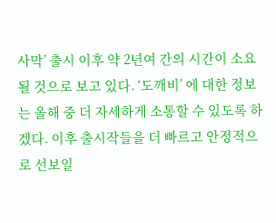사막’ 출시 이후 약 2년여 간의 시간이 소요될 것으로 보고 있다. ‘도깨비’ 에 대한 정보는 올해 중 더 자세하게 소통할 수 있도록 하겠다. 이후 출시작들을 더 빠르고 안정적으로 선보일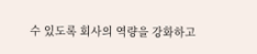수 있도록 회사의 역량을 강화하고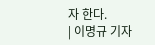자 한다.
| 이명규 기자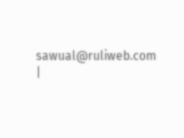sawual@ruliweb.com |